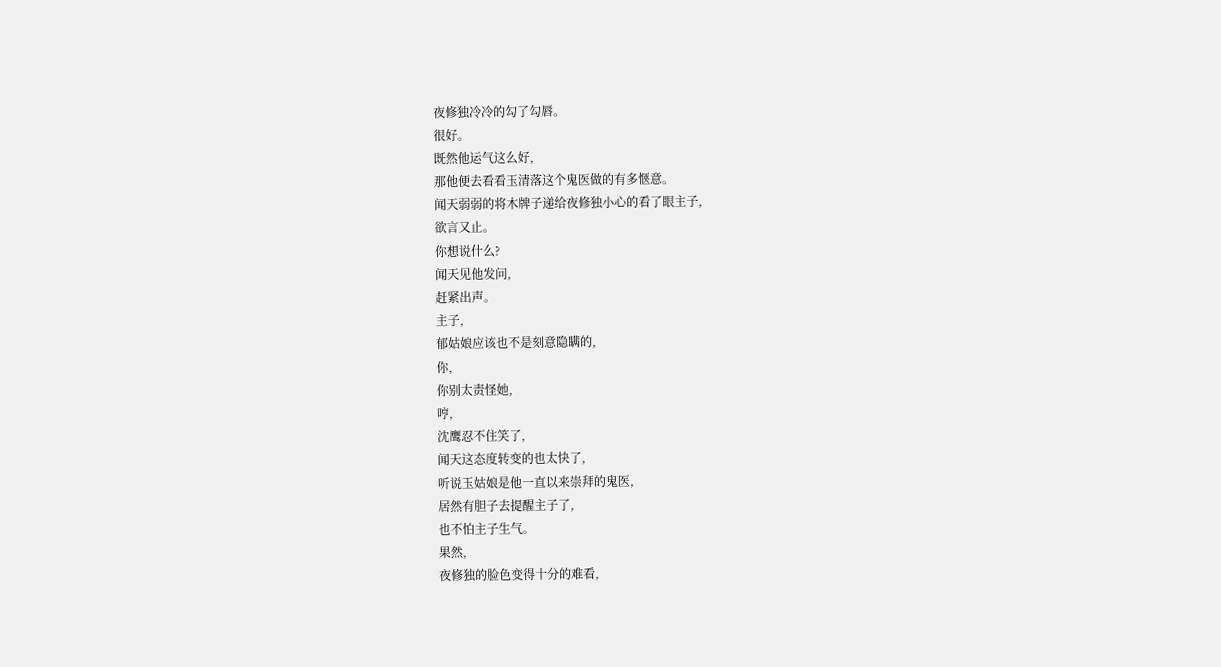夜修独冷冷的勾了勾唇。
很好。
既然他运气这么好,
那他便去看看玉清落这个鬼医做的有多惬意。
闻天弱弱的将木牌子递给夜修独小心的看了眼主子,
欲言又止。
你想说什么?
闻天见他发问,
赶紧出声。
主子,
郁姑娘应该也不是刻意隐瞒的,
你,
你别太责怪她,
哼,
沈鹰忍不住笑了,
闻天这态度转变的也太快了,
听说玉姑娘是他一直以来崇拜的鬼医,
居然有胆子去提醒主子了,
也不怕主子生气。
果然,
夜修独的脸色变得十分的难看,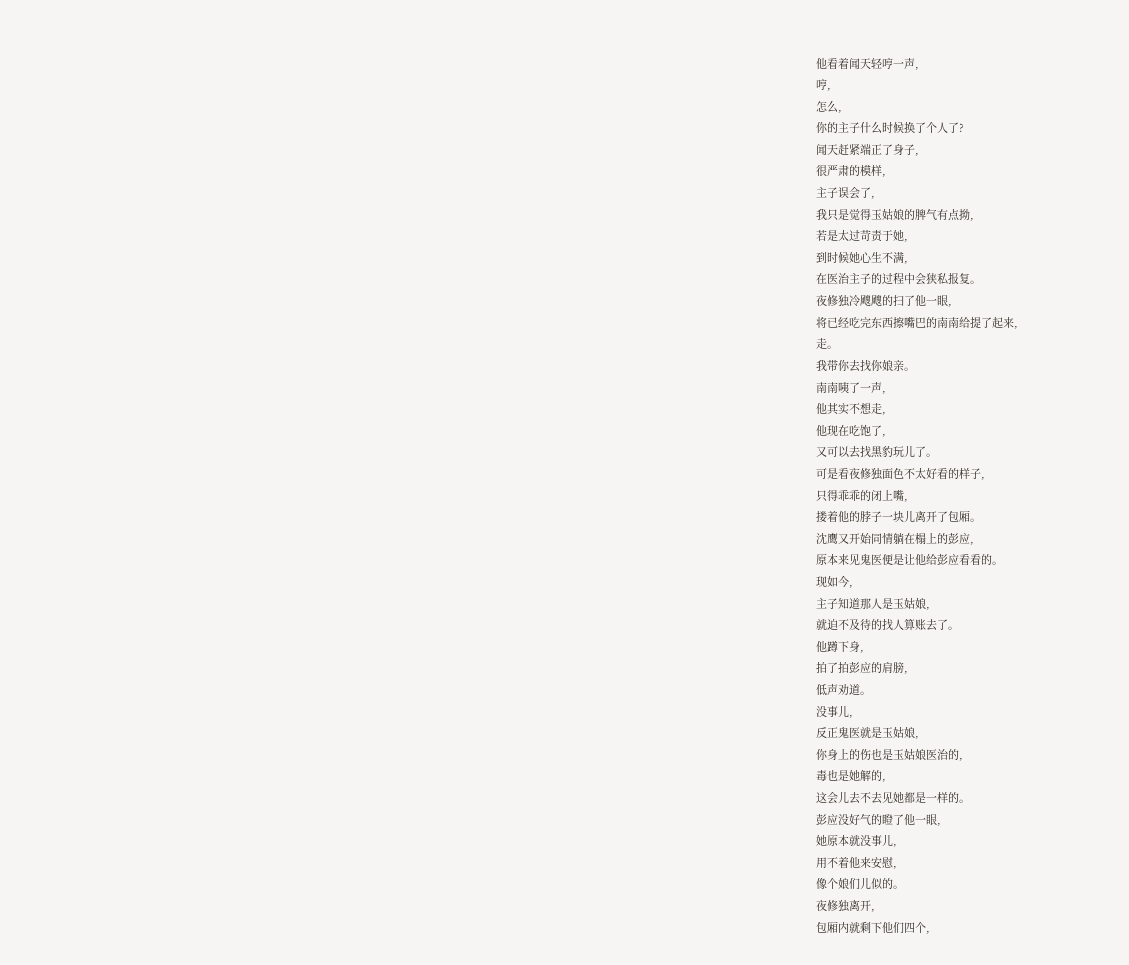他看着闻天轻哼一声,
哼,
怎么,
你的主子什么时候换了个人了?
闻天赶紧端正了身子,
很严肃的模样,
主子误会了,
我只是觉得玉姑娘的脾气有点拗,
若是太过苛责于她,
到时候她心生不满,
在医治主子的过程中会狭私报复。
夜修独冷飕飕的扫了他一眼,
将已经吃完东西擦嘴巴的南南给提了起来,
走。
我带你去找你娘亲。
南南咦了一声,
他其实不想走,
他现在吃饱了,
又可以去找黑豹玩儿了。
可是看夜修独面色不太好看的样子,
只得乖乖的闭上嘴,
搂着他的脖子一块儿离开了包厢。
沈鹰又开始同情躺在榻上的彭应,
原本来见鬼医便是让他给彭应看看的。
现如今,
主子知道那人是玉姑娘,
就迫不及待的找人算账去了。
他蹲下身,
拍了拍彭应的肩膀,
低声劝道。
没事儿,
反正鬼医就是玉姑娘,
你身上的伤也是玉姑娘医治的,
毒也是她解的,
这会儿去不去见她都是一样的。
彭应没好气的瞪了他一眼,
她原本就没事儿,
用不着他来安慰,
像个娘们儿似的。
夜修独离开,
包厢内就剩下他们四个,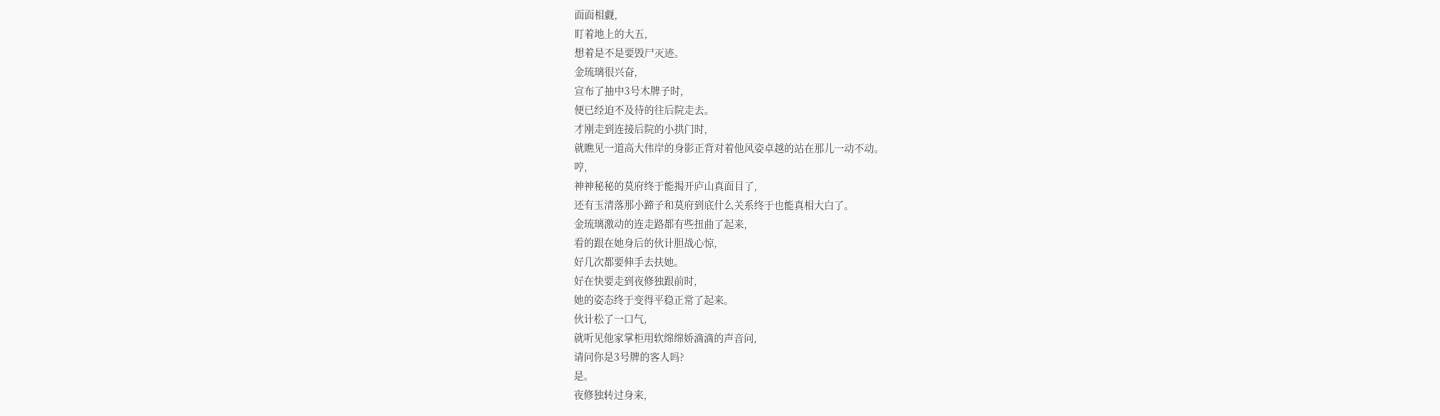面面相觑,
盯着地上的大五,
想着是不是要毁尸灭迹。
金琉璃很兴奋,
宣布了抽中3号木牌子时,
便已经迫不及待的往后院走去。
才刚走到连接后院的小拱门时,
就瞧见一道高大伟岸的身影正背对着他风姿卓越的站在那儿一动不动。
哼,
神神秘秘的莫府终于能揭开庐山真面目了,
还有玉清落那小蹄子和莫府到底什么关系终于也能真相大白了。
金琉璃激动的连走路都有些扭曲了起来,
看的跟在她身后的伙计胆战心惊,
好几次都要伸手去扶她。
好在快要走到夜修独跟前时,
她的姿态终于变得平稳正常了起来。
伙计松了一口气,
就听见他家掌柜用软绵绵娇滴滴的声音问,
请问你是3号牌的客人吗?
是。
夜修独转过身来,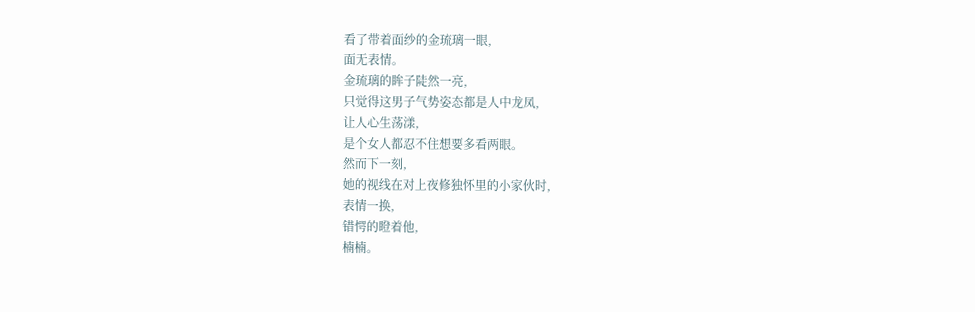看了带着面纱的金琉璃一眼,
面无表情。
金琉璃的眸子陡然一亮,
只觉得这男子气势姿态都是人中龙凤,
让人心生荡漾,
是个女人都忍不住想要多看两眼。
然而下一刻,
她的视线在对上夜修独怀里的小家伙时,
表情一换,
错愕的瞪着他,
楠楠。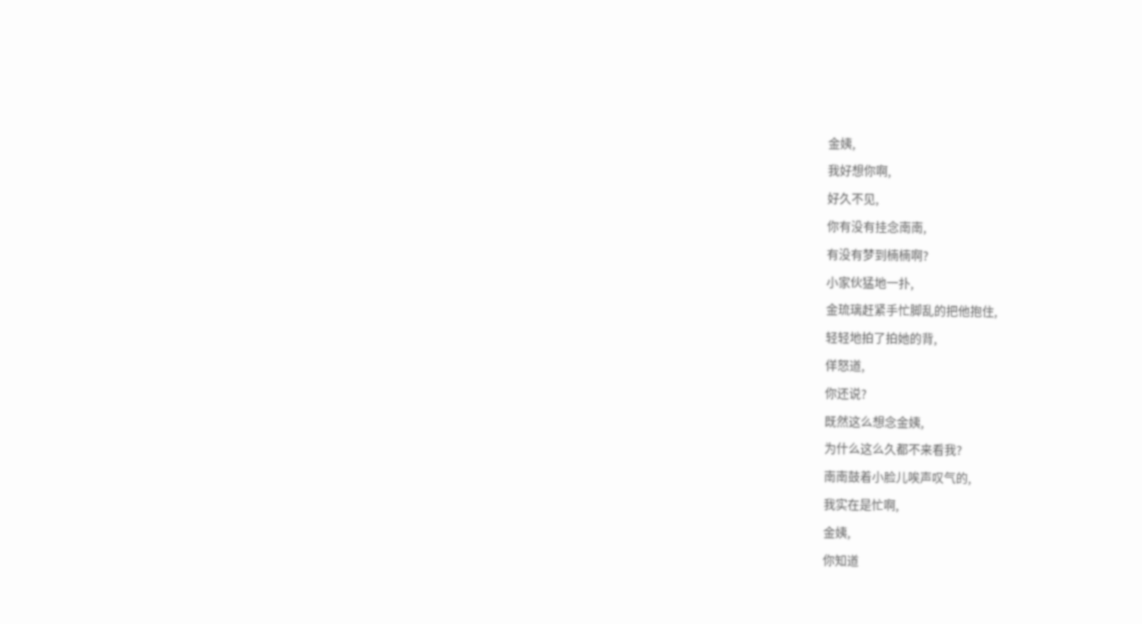金姨,
我好想你啊,
好久不见,
你有没有挂念南南,
有没有梦到楠楠啊?
小家伙猛地一扑,
金琉璃赶紧手忙脚乱的把他抱住,
轻轻地拍了拍她的背,
佯怒道,
你还说?
既然这么想念金姨,
为什么这么久都不来看我?
南南鼓着小脸儿唉声叹气的,
我实在是忙啊,
金姨,
你知道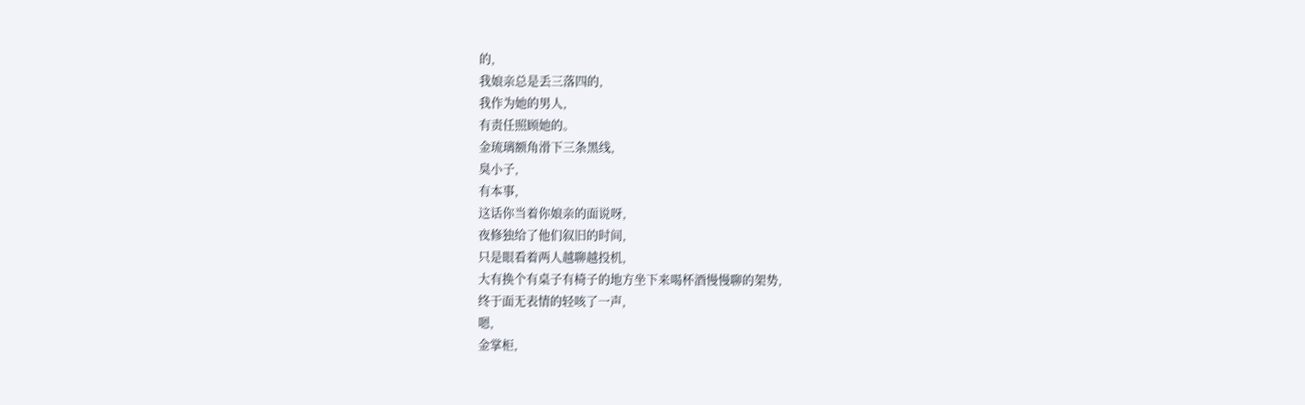的,
我娘亲总是丢三落四的,
我作为她的男人,
有责任照顾她的。
金琉璃额角滑下三条黑线,
臭小子,
有本事,
这话你当着你娘亲的面说呀,
夜修独给了他们叙旧的时间,
只是眼看着两人越聊越投机,
大有换个有桌子有椅子的地方坐下来喝杯酒慢慢聊的架势,
终于面无表情的轻咳了一声,
嗯,
金掌柜,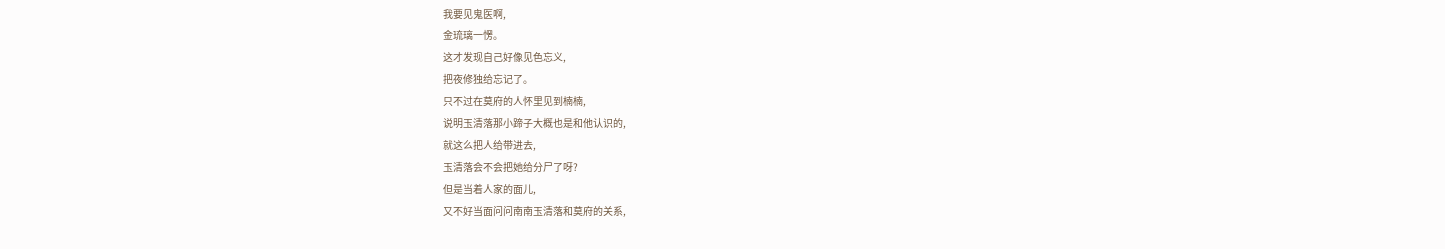我要见鬼医啊,
金琉璃一愣。
这才发现自己好像见色忘义,
把夜修独给忘记了。
只不过在莫府的人怀里见到楠楠,
说明玉清落那小蹄子大概也是和他认识的,
就这么把人给带进去,
玉清落会不会把她给分尸了呀?
但是当着人家的面儿,
又不好当面问问南南玉清落和莫府的关系,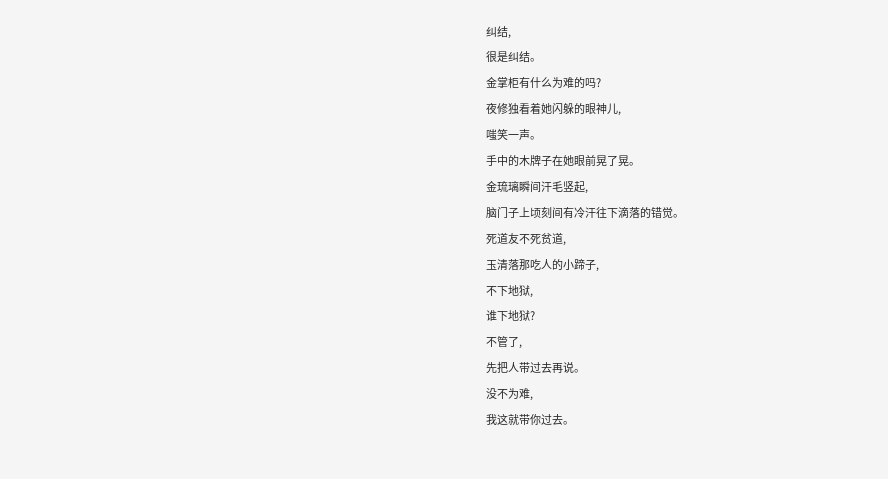纠结,
很是纠结。
金掌柜有什么为难的吗?
夜修独看着她闪躲的眼神儿,
嗤笑一声。
手中的木牌子在她眼前晃了晃。
金琉璃瞬间汗毛竖起,
脑门子上顷刻间有冷汗往下滴落的错觉。
死道友不死贫道,
玉清落那吃人的小蹄子,
不下地狱,
谁下地狱?
不管了,
先把人带过去再说。
没不为难,
我这就带你过去。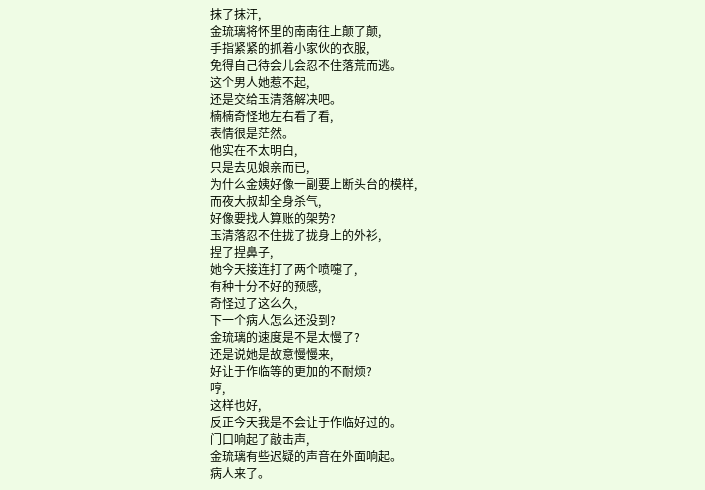抹了抹汗,
金琉璃将怀里的南南往上颠了颠,
手指紧紧的抓着小家伙的衣服,
免得自己待会儿会忍不住落荒而逃。
这个男人她惹不起,
还是交给玉清落解决吧。
楠楠奇怪地左右看了看,
表情很是茫然。
他实在不太明白,
只是去见娘亲而已,
为什么金姨好像一副要上断头台的模样,
而夜大叔却全身杀气,
好像要找人算账的架势?
玉清落忍不住拢了拢身上的外衫,
捏了捏鼻子,
她今天接连打了两个喷嚏了,
有种十分不好的预感,
奇怪过了这么久,
下一个病人怎么还没到?
金琉璃的速度是不是太慢了?
还是说她是故意慢慢来,
好让于作临等的更加的不耐烦?
哼,
这样也好,
反正今天我是不会让于作临好过的。
门口响起了敲击声,
金琉璃有些迟疑的声音在外面响起。
病人来了。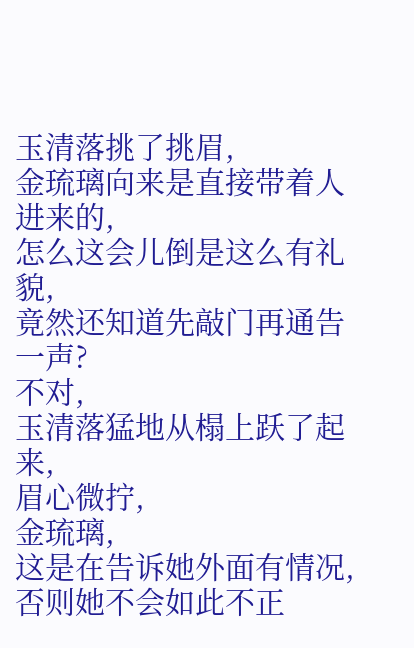玉清落挑了挑眉,
金琉璃向来是直接带着人进来的,
怎么这会儿倒是这么有礼貌,
竟然还知道先敲门再通告一声?
不对,
玉清落猛地从榻上跃了起来,
眉心微拧,
金琉璃,
这是在告诉她外面有情况,
否则她不会如此不正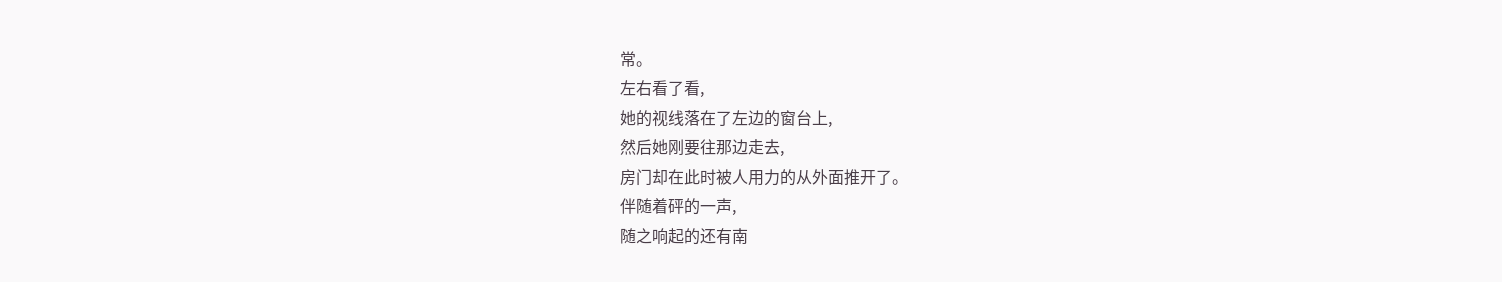常。
左右看了看,
她的视线落在了左边的窗台上,
然后她刚要往那边走去,
房门却在此时被人用力的从外面推开了。
伴随着砰的一声,
随之响起的还有南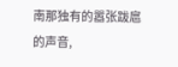南那独有的嚣张跋扈的声音,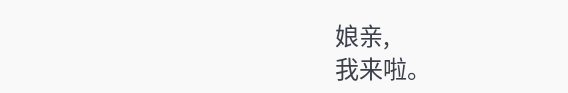娘亲,
我来啦。